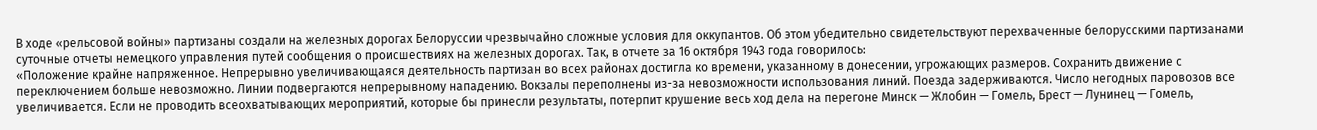В ходе «рельсовой войны» партизаны создали на железных дорогах Белоруссии чрезвычайно сложные условия для оккупантов. Об этом убедительно свидетельствуют перехваченные белорусскими партизанами суточные отчеты немецкого управления путей сообщения о происшествиях на железных дорогах. Так, в отчете за 16 октября 1943 года говорилось:
«Положение крайне напряженное. Непрерывно увеличивающаяся деятельность партизан во всех районах достигла ко времени, указанному в донесении, угрожающих размеров. Сохранить движение с переключением больше невозможно. Линии подвергаются непрерывному нападению. Вокзалы переполнены из-за невозможности использования линий. Поезда задерживаются. Число негодных паровозов все увеличивается. Если не проводить всеохватывающих мероприятий, которые бы принесли результаты, потерпит крушение весь ход дела на перегоне Минск — Жлобин — Гомель, Брест — Лунинец — Гомель,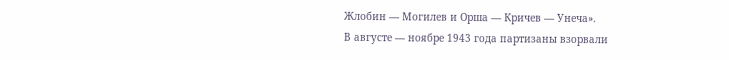Жлобин — Могилев и Орша — Кричев — Унеча».
В августе — ноябре 1943 года партизаны взорвали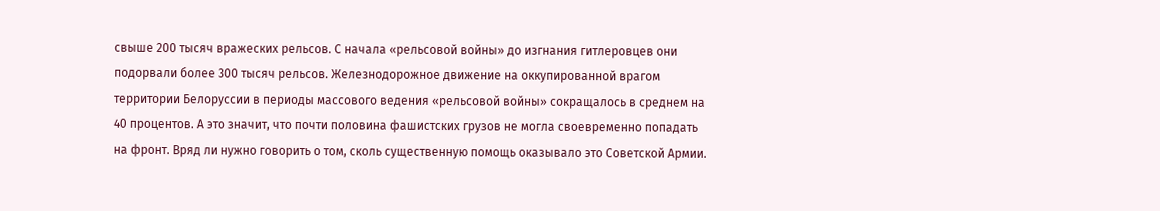свыше 200 тысяч вражеских рельсов. С начала «рельсовой войны» до изгнания гитлеровцев они подорвали более 300 тысяч рельсов. Железнодорожное движение на оккупированной врагом территории Белоруссии в периоды массового ведения «рельсовой войны» сокращалось в среднем на 40 процентов. А это значит, что почти половина фашистских грузов не могла своевременно попадать на фронт. Вряд ли нужно говорить о том, сколь существенную помощь оказывало это Советской Армии.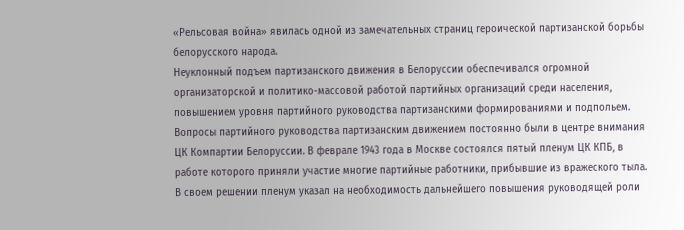«Рельсовая война» явилась одной из замечательных страниц героической партизанской борьбы белорусского народа.
Неуклонный подъем партизанского движения в Белоруссии обеспечивался огромной организаторской и политико-массовой работой партийных организаций среди населения, повышением уровня партийного руководства партизанскими формированиями и подпольем. Вопросы партийного руководства партизанским движением постоянно были в центре внимания ЦК Компартии Белоруссии. В феврале 1943 года в Москве состоялся пятый пленум ЦК КПБ, в работе которого приняли участие многие партийные работники, прибывшие из вражеского тыла.
В своем решении пленум указал на необходимость дальнейшего повышения руководящей роли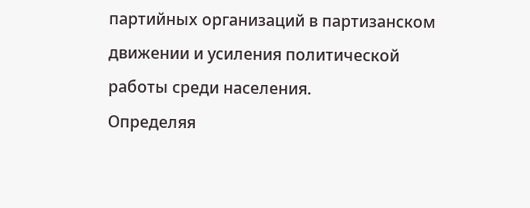партийных организаций в партизанском движении и усиления политической работы среди населения.
Определяя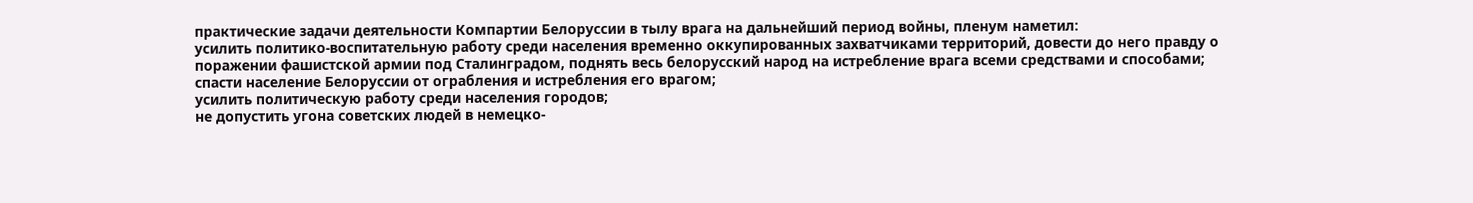практические задачи деятельности Компартии Белоруссии в тылу врага на дальнейший период войны, пленум наметил:
усилить политико-воспитательную работу среди населения временно оккупированных захватчиками территорий, довести до него правду о поражении фашистской армии под Сталинградом, поднять весь белорусский народ на истребление врага всеми средствами и способами;
спасти население Белоруссии от ограбления и истребления его врагом;
усилить политическую работу среди населения городов;
не допустить угона советских людей в немецко-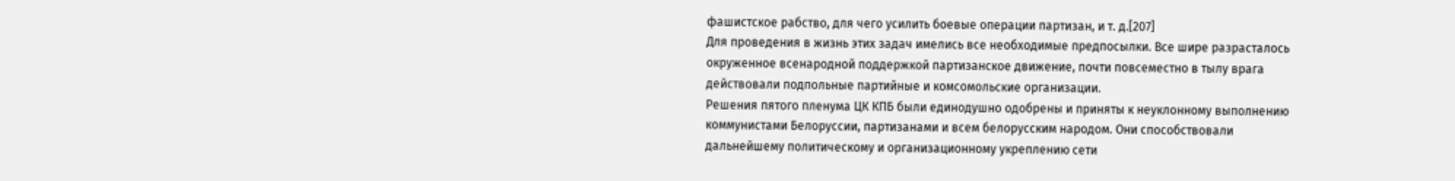фашистское рабство, для чего усилить боевые операции партизан, и т. д.[207]
Для проведения в жизнь этих задач имелись все необходимые предпосылки. Все шире разрасталось окруженное всенародной поддержкой партизанское движение, почти повсеместно в тылу врага действовали подпольные партийные и комсомольские организации.
Решения пятого пленума ЦК КПБ были единодушно одобрены и приняты к неуклонному выполнению коммунистами Белоруссии, партизанами и всем белорусским народом. Они способствовали дальнейшему политическому и организационному укреплению сети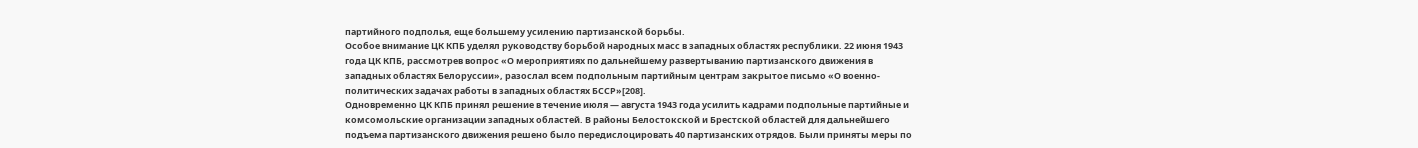партийного подполья, еще большему усилению партизанской борьбы.
Особое внимание ЦК КПБ уделял руководству борьбой народных масс в западных областях республики. 22 июня 1943 года ЦК КПБ, рассмотрев вопрос «О мероприятиях по дальнейшему развертыванию партизанского движения в западных областях Белоруссии», разослал всем подпольным партийным центрам закрытое письмо «О военно-политических задачах работы в западных областях БССР»[208].
Одновременно ЦК КПБ принял решение в течение июля — августа 1943 года усилить кадрами подпольные партийные и комсомольские организации западных областей. В районы Белостокской и Брестской областей для дальнейшего подъема партизанского движения решено было передислоцировать 40 партизанских отрядов. Были приняты меры по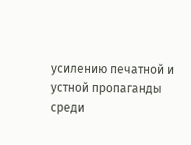усилению печатной и устной пропаганды среди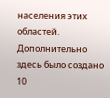населения этих областей. Дополнительно здесь было создано 10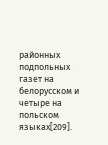районных подпольных газет на белорусском и четыре на польском языках[209].